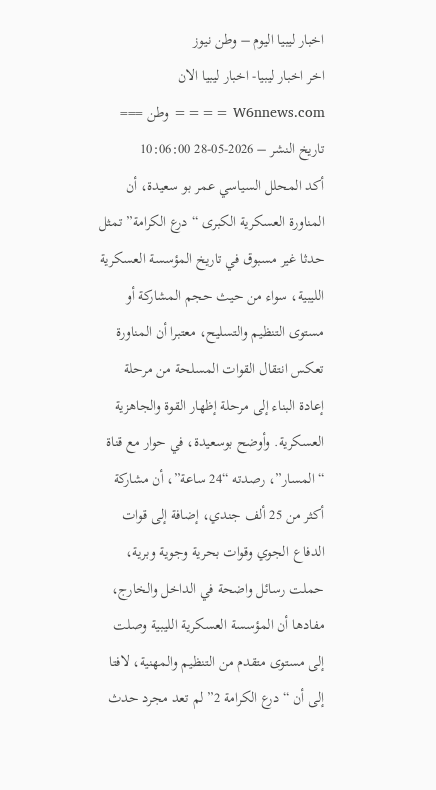اخبار ليبيا اليوم – وطن نيوز
اخر اخبار ليبيا- اخبار ليبيا الان
W6nnews.com ==== وطن === تاريخ النشر – 2026-05-28 10:06:00
أكد المحلل السياسي عمر بو سعيدة، أن المناورة العسكرية الكبرى “درع الكرامة” تمثل حدثا غير مسبوق في تاريخ المؤسسة العسكرية الليبية، سواء من حيث حجم المشاركة أو مستوى التنظيم والتسليح، معتبرا أن المناورة تعكس انتقال القوات المسلحة من مرحلة إعادة البناء إلى مرحلة إظهار القوة والجاهزية العسكرية. وأوضح بوسعيدة، في حوار مع قناة “المسار”، رصدته “24 ساعة”، أن مشاركة أكثر من 25 ألف جندي، إضافة إلى قوات الدفاع الجوي وقوات بحرية وجوية وبرية، حملت رسائل واضحة في الداخل والخارج، مفادها أن المؤسسة العسكرية الليبية وصلت إلى مستوى متقدم من التنظيم والمهنية، لافتا إلى أن “درع الكرامة 2” لم تعد مجرد حدث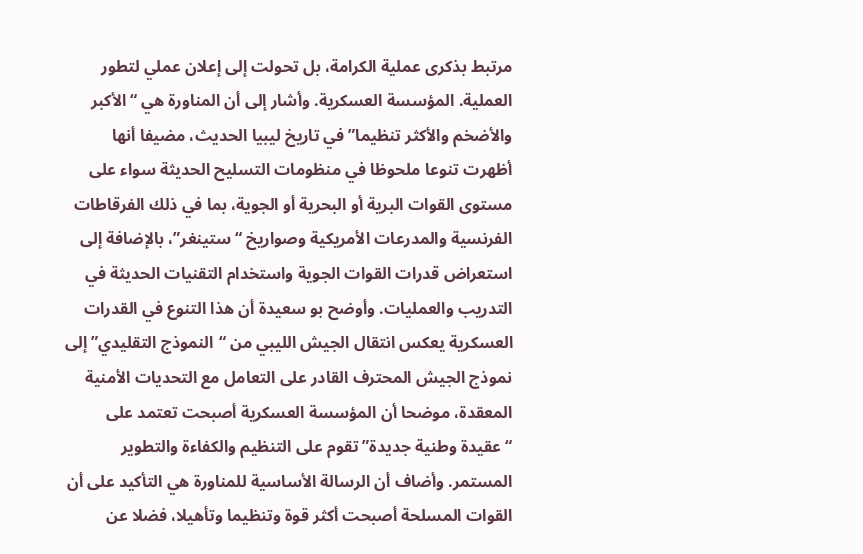مرتبط بذكرى عملية الكرامة، بل تحولت إلى إعلان عملي لتطور العملية. المؤسسة العسكرية. وأشار إلى أن المناورة هي “الأكبر والأضخم والأكثر تنظيما” في تاريخ ليبيا الحديث، مضيفا أنها أظهرت تنوعا ملحوظا في منظومات التسليح الحديثة سواء على مستوى القوات البرية أو البحرية أو الجوية، بما في ذلك الفرقاطات الفرنسية والمدرعات الأمريكية وصواريخ “ستينغر”، بالإضافة إلى استعراض قدرات القوات الجوية واستخدام التقنيات الحديثة في التدريب والعمليات. وأوضح بو سعيدة أن هذا التنوع في القدرات العسكرية يعكس انتقال الجيش الليبي من “النموذج التقليدي” إلى نموذج الجيش المحترف القادر على التعامل مع التحديات الأمنية المعقدة، موضحا أن المؤسسة العسكرية أصبحت تعتمد على “عقيدة وطنية جديدة” تقوم على التنظيم والكفاءة والتطوير المستمر. وأضاف أن الرسالة الأساسية للمناورة هي التأكيد على أن القوات المسلحة أصبحت أكثر قوة وتنظيما وتأهيلا، فضلا عن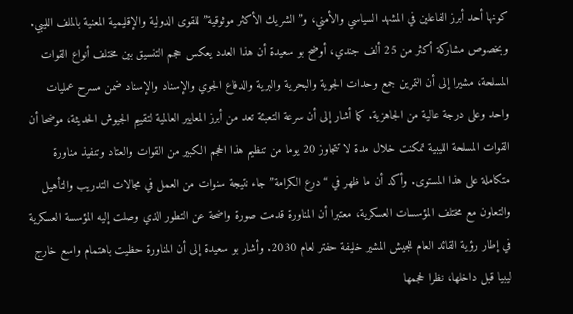كونها أحد أبرز الفاعلين في المشهد السياسي والأمني، و”الشريك الأكثر موثوقية” للقوى الدولية والإقليمية المعنية بالملف الليبي. وبخصوص مشاركة أكثر من 25 ألف جندي، أوضح بو سعيدة أن هذا العدد يعكس حجم التنسيق بين مختلف أنواع القوات المسلحة، مشيرا إلى أن التمرين جمع وحدات الجوية والبحرية والبرية والدفاع الجوي والإسناد والإسناد ضمن مسرح عمليات واحد وعلى درجة عالية من الجاهزية. كما أشار إلى أن سرعة التعبئة تعد من أبرز المعايير العالمية لتقييم الجيوش الحديثة، موضحا أن القوات المسلحة الليبية تمكنت خلال مدة لا تتجاوز 20 يوما من تنظيم هذا الحجم الكبير من القوات والعتاد وتنفيذ مناورة متكاملة على هذا المستوى. وأكد أن ما ظهر في “درع الكرامة” جاء نتيجة سنوات من العمل في مجالات التدريب والتأهيل والتعاون مع مختلف المؤسسات العسكرية، معتبرا أن المناورة قدمت صورة واضحة عن التطور الذي وصلت إليه المؤسسة العسكرية في إطار رؤية القائد العام للجيش المشير خليفة حفتر لعام 2030. وأشار بو سعيدة إلى أن المناورة حظيت باهتمام واسع خارج ليبيا قبل داخلها، نظرا لحجمها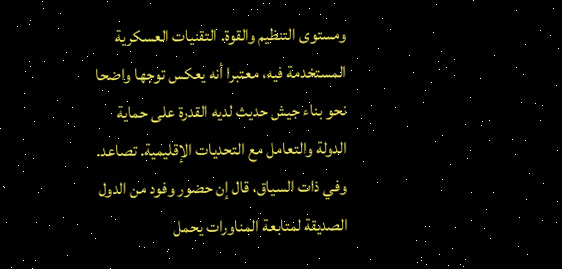ومستوى التنظيم والقوة. التقنيات العسكرية المستخدمة فيه، معتبرا أنه يعكس توجها واضحا نحو بناء جيش حديث لديه القدرة على حماية الدولة والتعامل مع التحديات الإقليمية. تصاعد. وفي ذات السياق، قال إن حضور وفود من الدول الصديقة لمتابعة المناورات يحمل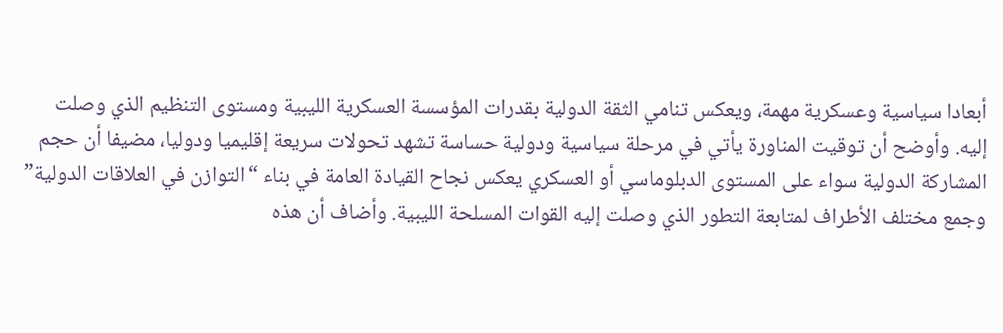أبعادا سياسية وعسكرية مهمة، ويعكس تنامي الثقة الدولية بقدرات المؤسسة العسكرية الليبية ومستوى التنظيم الذي وصلت إليه. وأوضح أن توقيت المناورة يأتي في مرحلة سياسية ودولية حساسة تشهد تحولات سريعة إقليميا ودوليا، مضيفا أن حجم المشاركة الدولية سواء على المستوى الدبلوماسي أو العسكري يعكس نجاح القيادة العامة في بناء “التوازن في العلاقات الدولية” وجمع مختلف الأطراف لمتابعة التطور الذي وصلت إليه القوات المسلحة الليبية. وأضاف أن هذه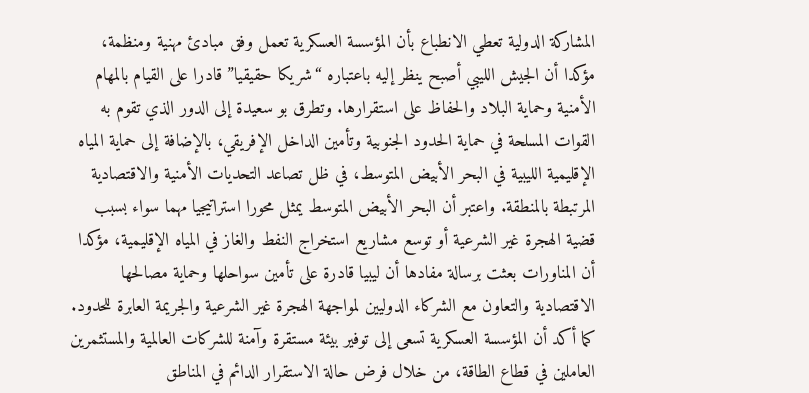المشاركة الدولية تعطي الانطباع بأن المؤسسة العسكرية تعمل وفق مبادئ مهنية ومنظمة، مؤكدا أن الجيش الليبي أصبح ينظر إليه باعتباره “شريكا حقيقيا” قادرا على القيام بالمهام الأمنية وحماية البلاد والحفاظ على استقرارها. وتطرق بو سعيدة إلى الدور الذي تقوم به القوات المسلحة في حماية الحدود الجنوبية وتأمين الداخل الإفريقي، بالإضافة إلى حماية المياه الإقليمية الليبية في البحر الأبيض المتوسط، في ظل تصاعد التحديات الأمنية والاقتصادية المرتبطة بالمنطقة. واعتبر أن البحر الأبيض المتوسط يمثل محورا استراتيجيا مهما سواء بسبب قضية الهجرة غير الشرعية أو توسع مشاريع استخراج النفط والغاز في المياه الإقليمية، مؤكدا أن المناورات بعثت برسالة مفادها أن ليبيا قادرة على تأمين سواحلها وحماية مصالحها الاقتصادية والتعاون مع الشركاء الدوليين لمواجهة الهجرة غير الشرعية والجريمة العابرة للحدود. كما أكد أن المؤسسة العسكرية تسعى إلى توفير بيئة مستقرة وآمنة للشركات العالمية والمستثمرين العاملين في قطاع الطاقة، من خلال فرض حالة الاستقرار الدائم في المناطق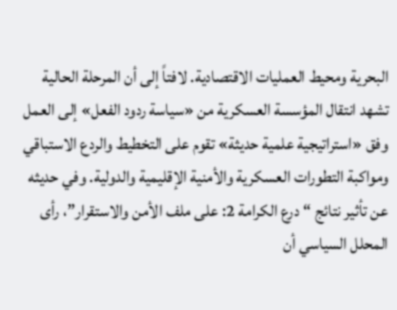البحرية ومحيط العمليات الاقتصادية. لافتاً إلى أن المرحلة الحالية تشهد انتقال المؤسسة العسكرية من «سياسة ردود الفعل» إلى العمل وفق «استراتيجية علمية حديثة» تقوم على التخطيط والردع الاستباقي ومواكبة التطورات العسكرية والأمنية الإقليمية والدولية. وفي حديثه عن تأثير نتائج “درع الكرامة 2: على ملف الأمن والاستقرار”، رأى المحلل السياسي أن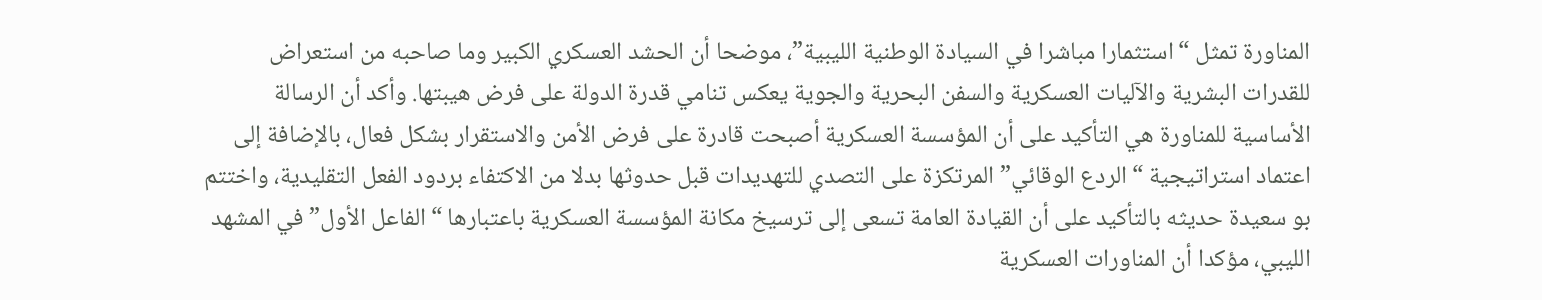المناورة تمثل “استثمارا مباشرا في السيادة الوطنية الليبية”، موضحا أن الحشد العسكري الكبير وما صاحبه من استعراض للقدرات البشرية والآليات العسكرية والسفن البحرية والجوية يعكس تنامي قدرة الدولة على فرض هيبتها. وأكد أن الرسالة الأساسية للمناورة هي التأكيد على أن المؤسسة العسكرية أصبحت قادرة على فرض الأمن والاستقرار بشكل فعال، بالإضافة إلى اعتماد استراتيجية “الردع الوقائي” المرتكزة على التصدي للتهديدات قبل حدوثها بدلا من الاكتفاء بردود الفعل التقليدية، واختتم بو سعيدة حديثه بالتأكيد على أن القيادة العامة تسعى إلى ترسيخ مكانة المؤسسة العسكرية باعتبارها “الفاعل الأول” في المشهد الليبي، مؤكدا أن المناورات العسكرية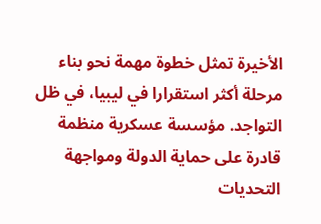الأخيرة تمثل خطوة مهمة نحو بناء مرحلة أكثر استقرارا في ليبيا، في ظل التواجد. مؤسسة عسكرية منظمة قادرة على حماية الدولة ومواجهة التحديات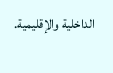الداخلية والإقليمية.